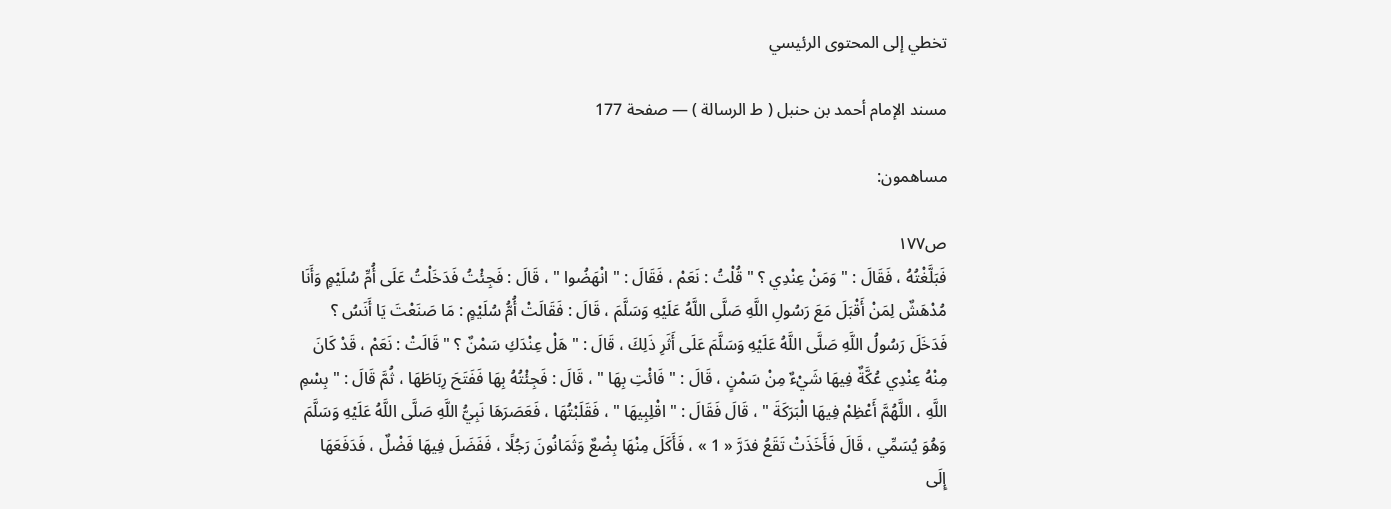تخطي إلى المحتوى الرئيسي

مسند الإمام أحمد بن حنبل ( ط الرسالة ) — صفحة 177

مساهمون:

ص١٧٧
فَبَلَّغْتُهُ ، فَقَالَ : " وَمَنْ عِنْدِي ؟ " قُلْتُ : نَعَمْ ، فَقَالَ : " انْهَضُوا " ، قَالَ : فَجِئْتُ فَدَخَلْتُ عَلَى أُمِّ سُلَيْمٍ وَأَنَا مُدْهَشٌ لِمَنْ أَقْبَلَ مَعَ رَسُولِ اللَّهِ صَلَّى اللَّهُ عَلَيْهِ وَسَلَّمَ ، قَالَ : فَقَالَتْ أُمُّ سُلَيْمٍ : مَا صَنَعْتَ يَا أَنَسُ ؟ فَدَخَلَ رَسُولُ اللَّهِ صَلَّى اللَّهُ عَلَيْهِ وَسَلَّمَ عَلَى أَثَرِ ذَلِكَ ، قَالَ : " هَلْ عِنْدَكِ سَمْنٌ ؟ " قَالَتْ : نَعَمْ ، قَدْ كَانَ مِنْهُ عِنْدِي عُكَّةٌ فِيهَا شَيْءٌ مِنْ سَمْنٍ ، قَالَ : " فَائْتِ بِهَا " ، قَالَ : فَجِئْتُهُ بِهَا فَفَتَحَ رِبَاطَهَا ، ثُمَّ قَالَ : " بِسْمِ اللَّهِ ، اللَّهُمَّ أَعْظِمْ فِيهَا الْبَرَكَةَ " ، قَالَ فَقَالَ : " اقْلِبِيهَا " ، فَقَلَبْتُهَا ، فَعَصَرَهَا نَبِيُّ اللَّهِ صَلَّى اللَّهُ عَلَيْهِ وَسَلَّمَ وَهُوَ يُسَمِّي ، قَالَ فَأَخَذَتْ تَقَعُ فدَرَّ « 1 » ، فَأَكَلَ مِنْهَا بِضْعٌ وَثَمَانُونَ رَجُلًا ، فَفَضَلَ فِيهَا فَضْلٌ ، فَدَفَعَهَا إِلَى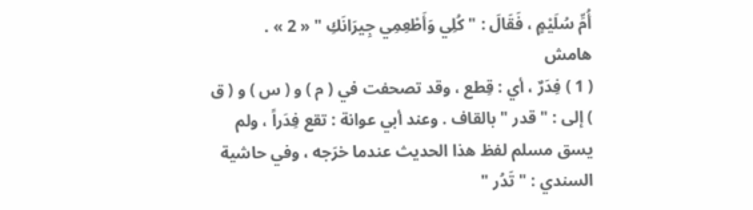أُمِّ سُلَيْمٍ ، فَقَالَ : " كُلِي وَأَطْعِمِي جِيرَانَكِ " « 2 » .
هامش
( 1 ) فِدَرٌ ، أي : قِطع ، وقد تصحفت في ( م ) و ( س ) و ( ق ) إلى : " قدر " بالقاف . وعند أبي عوانة : تقع فِدَراً ، ولم يسق مسلم لفظ هذا الحديث عندما خرَجه ، وفي حاشية السندي : " تَدُر "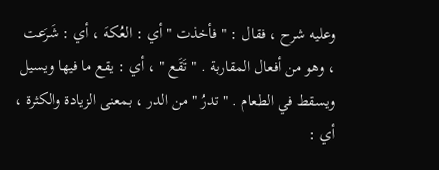وعليه شرح ، فقال : " فأخذت " أي : العُكهَ ، أي : شَرَعت ، وهو من أفعال المقاربة . " تَقَع " ، أي : يقع ما فيها ويسيل ويسقط في الطعام . " تدرُ " من الدر ، بمعنى الزيادة والكثرة ، أي :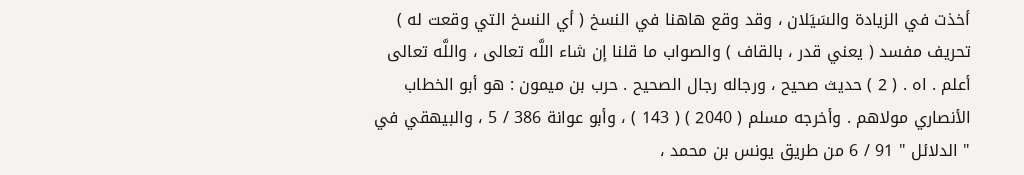أخذت في الزيادة والسَيَلان ، وقد وقع هاهنا في النسخ ( أي النسخ التي وقعت له ) تحريف مفسد ( يعني قدر ، بالقاف ) والصواب ما قلنا إن شاء اللَّه تعالى ، واللَّه تعالى أعلم . اه . ( 2 ) حديث صحيح ، ورجاله رجال الصحيح . حرب بن ميمون : هو أبو الخطاب الأنصاري مولاهم . وأخرجه مسلم ( 2040 ) ( 143 ) ، وأبو عوانة 386 / 5 ، والبيهقي في " الدلائل " 91 / 6 من طريق يونس بن محمد ،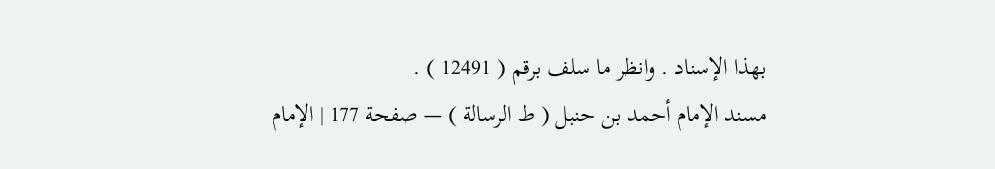بهذا الإسناد . وانظر ما سلف برقم ( 12491 ) .
مسند الإمام أحمد بن حنبل ( ط الرسالة ) — صفحة 177 | الإمام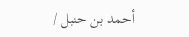أحمد بن حنبل /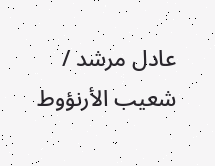عادل مرشد / شعيب الأرنؤوط